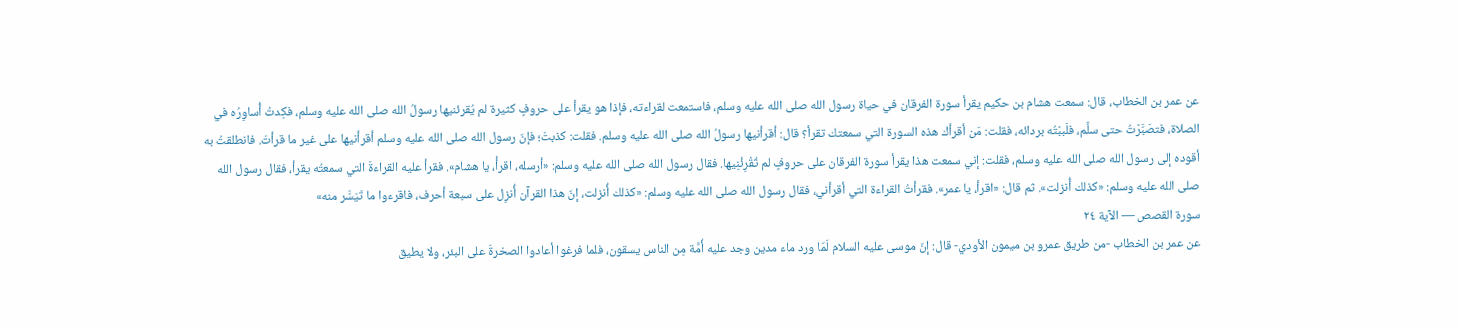عن عمر بن الخطاب، قال: سمعت هشام بن حكيم يقرأ سورة الفرقان في حياة رسول الله صلى الله عليه وسلم، فاستمعت لقراءته، فإذا هو يقرأ على حروفٍ كثيرة لم يُقرئنيها رسولُ الله صلى الله عليه وسلم، فكِدتُ أُساوِرُه في الصلاة، فتصَبَّرْتُ حتى سلَّم، فلَببْتُه بردائه، فقلت: مَن أقرأك هذه السورة التي سمعتك تقرأ؟ قال: أقرأنيها رسولُ الله صلى الله عليه وسلم. فقلت: كذبتَ؛ فإنّ رسول الله صلى الله عليه وسلم أقرأنيها على غير ما قرأتَ. فانطلقتُ به أقوده إلى رسول الله صلى الله عليه وسلم، فقلت: إني سمعت هذا يقرأ سورة الفرقان على حروفٍ لم تُقْرِئْنِيها. فقال رسول الله صلى الله عليه وسلم: «أرسله، اقرأْ، يا هشام». فقرأ عليه القراءةَ التي سمعتُه يقرأ، فقال رسول الله صلى الله عليه وسلم: «كذلك أُنزلت». ثم قال: «اقرأ، يا عمر». فقرأتُ القراءة التي أقرأني، فقال رسول الله صلى الله عليه وسلم: «كذلك أُنزلت، إنّ هذا القرآن أُنزِل على سبعة أحرف، فاقرءوا ما تَيَسَّر منه»
سورة القصص — الآية ٢٤
عن عمر بن الخطاب -من طريق عمرو بن ميمون الأودي- قال: إنّ موسى عليه السلام لَمّا ورد ماء مدين وجد عليه أُمَّة مِن الناس يسقون، فلما فرغوا أعادوا الصخرةَ على البئر، ولا يطيق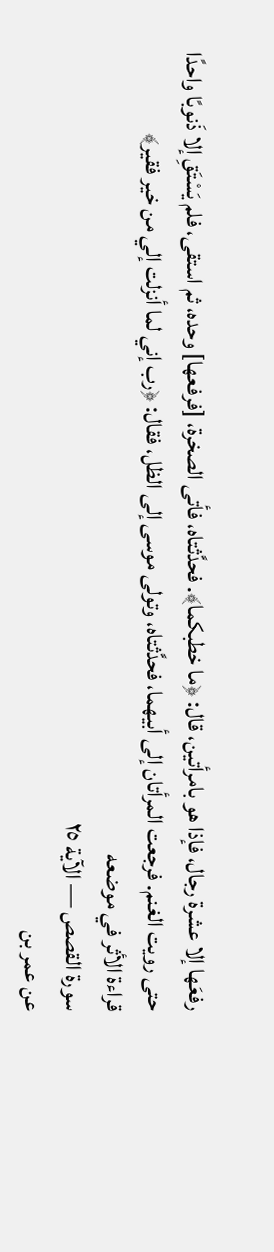رفعَها إلا عشرة رجال، فإذا هو بامرأتين، قال: ﴿ما خطبكما﴾. فحدَّثتاه، فأتى الصخرة، [فرفعها] وحده، ثم استقى، فلم يَسْتَقِ إلا ذَنوبًا واحدًا حتى رويت الغنم. فرجعت المرأتان إلى أبيهما، فحدَّثتاه، وتولى موسى إلى الظل، فقال: ﴿رب إني لما أنزلت إلي من خير فقير﴾
قراءة الأثر في موضعه
سورة القصص — الآية ٢٥
عن عمر بن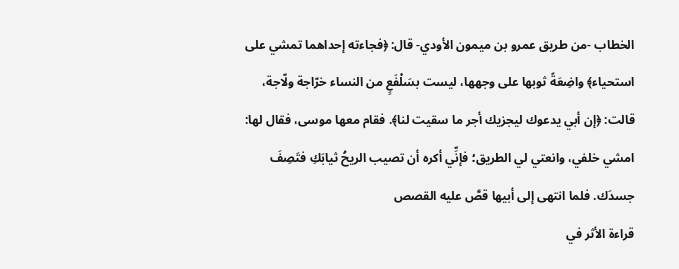الخطاب -من طريق عمرو بن ميمون الأودي- قال: ﴿فجاءته إحداهما تمشي على استحياء﴾ واضِعَةً ثوبها على وجهها، ليست بسَلْفَعٍ من النساء خرّاجة ولّاجة، قالت: ﴿إن أبي يدعوك ليجزيك أجر ما سقيت لنا﴾. فقام معها موسى، فقال لها: امشي خلفي، وانعتي لي الطريق؛ فإنِّي أكره أن تصيب الريحُ ثيابَكِ فتَصِفَ جسدَك. فلما انتهى إلى أبيها قصَّ عليه القصص
قراءة الأثر في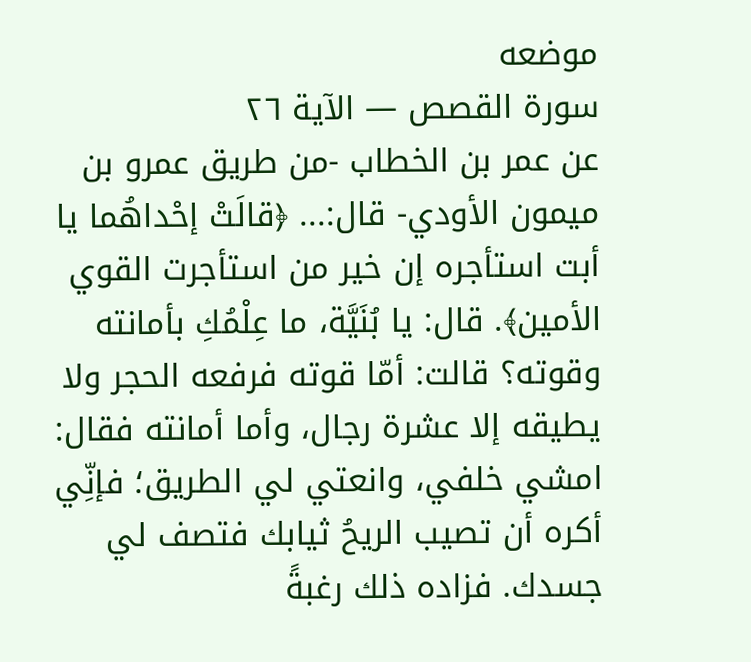موضعه
سورة القصص — الآية ٢٦
عن عمر بن الخطاب -من طريق عمرو بن ميمون الأودي- قال:... ﴿قالَتْ إحْداهُما يا أبت استأجره إن خير من استأجرت القوي الأمين﴾. قال: يا بُنَيَّة، ما عِلْمُكِ بأمانته وقوته؟ قالت: أمّا قوته فرفعه الحجر ولا يطيقه إلا عشرة رجال، وأما أمانته فقال: امشي خلفي، وانعتي لي الطريق؛ فإنِّي أكره أن تصيب الريحُ ثيابك فتصف لي جسدك. فزاده ذلك رغبةً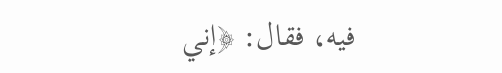فيه، فقال: ﴿إني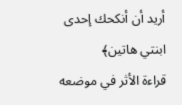أريد أن أنكحك إحدى ابنتي هاتين﴾
قراءة الأثر في موضعه